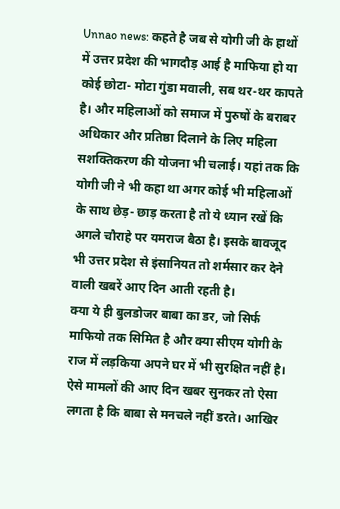Unnao news: कहते है जब से योगी जी के हाथों में उत्तर प्रदेश की भागदौड़ आई है माफिया हो या कोई छोटा- मोटा गुंडा मवाली, सब थर-थर कापते है। और महिलाओं को समाज में पुरुषों के बराबर अधिकार और प्रतिष्ठा दिलाने के लिए महिला सशक्तिकरण की योजना भी चलाई। यहां तक कि योगी जी ने भी कहा था अगर कोई भी महिलाओं के साथ छेड़- छाड़ करता है तो ये ध्यान रखें कि अगले चौराहे पर यमराज बैठा है। इसके बावजूद भी उत्तर प्रदेश से इंसानियत तो शर्मसार कर देने वाली खबरें आए दिन आती रहती है।
क्या ये ही बुलडोजर बाबा का डर, जो सिर्फ माफियो तक सिमित है और क्या सीएम योगी के राज में लड़किया अपने घर में भी सुरक्षित नहीं है। ऐसे मामलों की आए दिन खबर सुनकर तो ऐसा लगता है कि बाबा से मनचले नहीं डरते। आखिर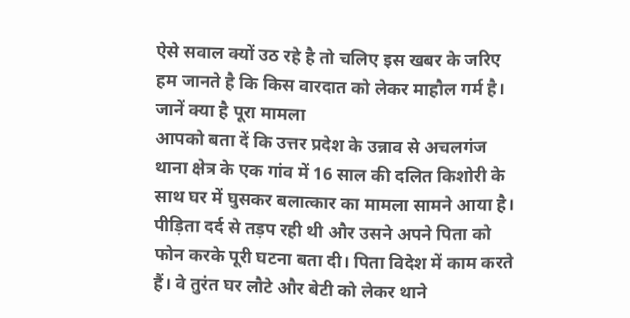ऐसे सवाल क्यों उठ रहे है तो चलिए इस खबर के जरिए हम जानते है कि किस वारदात को लेकर माहौल गर्म है।
जानें क्या है पूरा मामला
आपको बता दें कि उत्तर प्रदेश के उन्नाव से अचलगंज थाना क्षेत्र के एक गांव में 16 साल की दलित किशोरी के साथ घर में घुसकर बलात्कार का मामला सामने आया है। पीड़िता दर्द से तड़प रही थी और उसने अपने पिता को फोन करके पूरी घटना बता दी। पिता विदेश में काम करते हैं। वे तुरंत घर लौटे और बेटी को लेकर थाने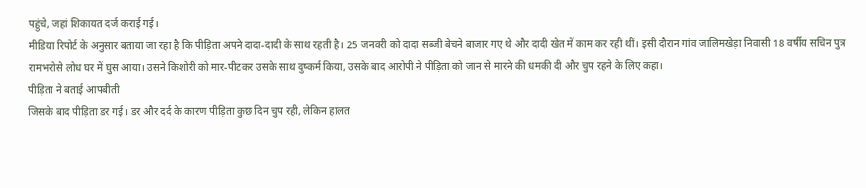पहुंचे, जहां शिकायत दर्ज कराई गई।
मीडिया रिपोर्ट के अनुसार बताया जा रहा है कि पीड़िता अपने दादा-दादी के साथ रहती है। 25 जनवरी को दादा सब्जी बेचने बाजार गए थे और दादी खेत में काम कर रही थीं। इसी दौरान गांव जालिमखेड़ा निवासी 18 वर्षीय सचिन पुत्र रामभरोसे लोध घर में घुस आया। उसने किशोरी को मार-पीटकर उसके साथ दुष्कर्म किया, उसके बाद आरोपी ने पीड़िता को जान से मारने की धमकी दी और चुप रहने के लिए कहा।
पीड़िता ने बताई आपबीती
जिसके बाद पीड़िता डर गई। डर और दर्द के कारण पीड़िता कुछ दिन चुप रही, लेकिन हालत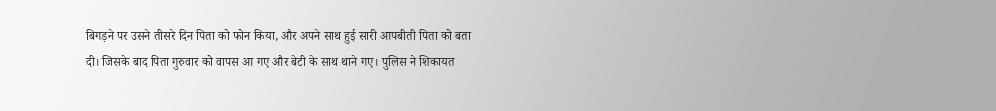बिगड़ने पर उसने तीसरे दिन पिता को फोन किया, और अपने साथ हुई सारी आपबीती पिता को बता दी। जिसके बाद पिता गुरुवार को वापस आ गए और बेटी के साथ थाने गए। पुलिस ने शिकायत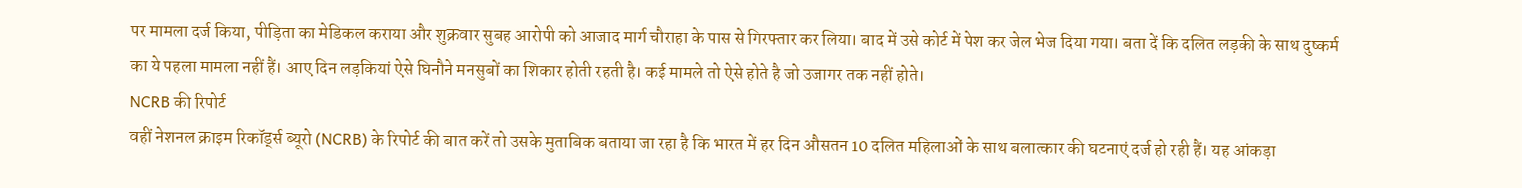पर मामला दर्ज किया, पीड़िता का मेडिकल कराया और शुक्रवार सुबह आरोपी को आजाद मार्ग चौराहा के पास से गिरफ्तार कर लिया। बाद में उसे कोर्ट में पेश कर जेल भेज दिया गया। बता दें कि दलित लड़की के साथ दुष्कर्म का ये पहला मामला नहीं हैं। आए दिन लड़कियां ऐसे घिनौने मनसुबों का शिकार होती रहती है। कई मामले तो ऐसे होते है जो उजागर तक नहीं होते।
NCRB की रिपोर्ट
वहीं नेशनल क्राइम रिकॉर्ड्स ब्यूरो (NCRB) के रिपोर्ट की बात करें तो उसके मुताबिक बताया जा रहा है कि भारत में हर दिन औसतन 10 दलित महिलाओं के साथ बलात्कार की घटनाएं दर्ज हो रही हैं। यह आंकड़ा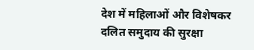देश में महिलाओं और विशेषकर दलित समुदाय की सुरक्षा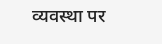व्यवस्था पर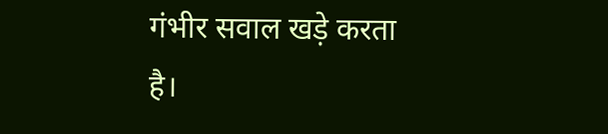गंभीर सवाल खड़े करता है।